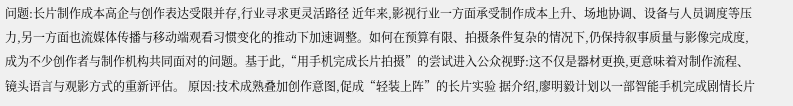问题:长片制作成本高企与创作表达受限并存,行业寻求更灵活路径 近年来,影视行业一方面承受制作成本上升、场地协调、设备与人员调度等压力,另一方面也流媒体传播与移动端观看习惯变化的推动下加速调整。如何在预算有限、拍摄条件复杂的情况下,仍保持叙事质量与影像完成度,成为不少创作者与制作机构共同面对的问题。基于此,“用手机完成长片拍摄”的尝试进入公众视野:这不仅是器材更换,更意味着对制作流程、镜头语言与观影方式的重新评估。 原因:技术成熟叠加创作意图,促成“轻装上阵”的长片实验 据介绍,廖明毅计划以一部智能手机完成剧情长片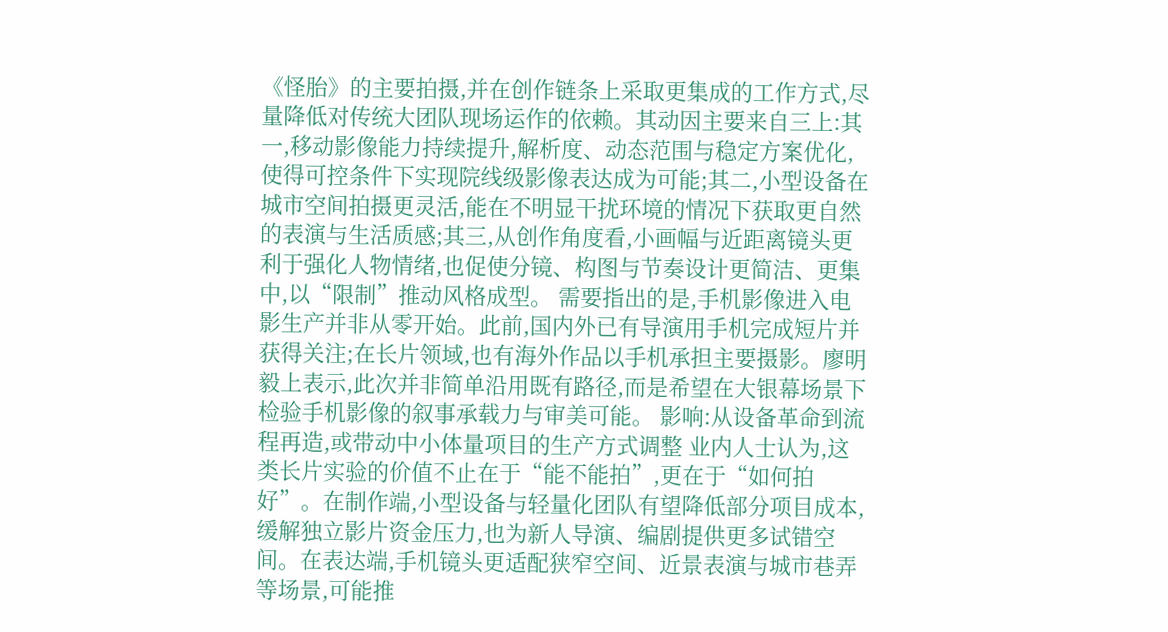《怪胎》的主要拍摄,并在创作链条上采取更集成的工作方式,尽量降低对传统大团队现场运作的依赖。其动因主要来自三上:其一,移动影像能力持续提升,解析度、动态范围与稳定方案优化,使得可控条件下实现院线级影像表达成为可能;其二,小型设备在城市空间拍摄更灵活,能在不明显干扰环境的情况下获取更自然的表演与生活质感;其三,从创作角度看,小画幅与近距离镜头更利于强化人物情绪,也促使分镜、构图与节奏设计更简洁、更集中,以“限制”推动风格成型。 需要指出的是,手机影像进入电影生产并非从零开始。此前,国内外已有导演用手机完成短片并获得关注;在长片领域,也有海外作品以手机承担主要摄影。廖明毅上表示,此次并非简单沿用既有路径,而是希望在大银幕场景下检验手机影像的叙事承载力与审美可能。 影响:从设备革命到流程再造,或带动中小体量项目的生产方式调整 业内人士认为,这类长片实验的价值不止在于“能不能拍”,更在于“如何拍好”。在制作端,小型设备与轻量化团队有望降低部分项目成本,缓解独立影片资金压力,也为新人导演、编剧提供更多试错空间。在表达端,手机镜头更适配狭窄空间、近景表演与城市巷弄等场景,可能推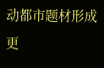动都市题材形成更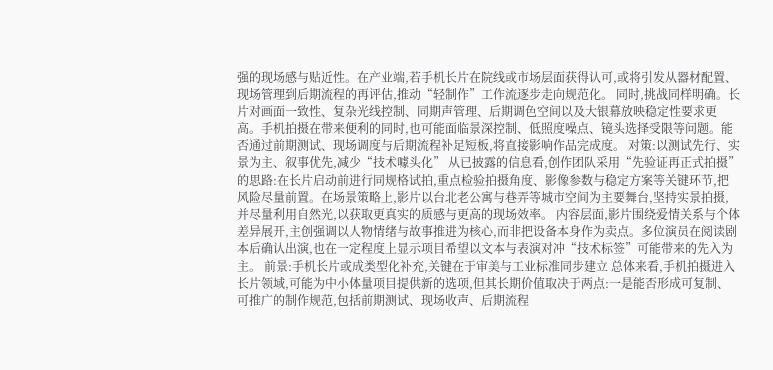强的现场感与贴近性。在产业端,若手机长片在院线或市场层面获得认可,或将引发从器材配置、现场管理到后期流程的再评估,推动“轻制作”工作流逐步走向规范化。 同时,挑战同样明确。长片对画面一致性、复杂光线控制、同期声管理、后期调色空间以及大银幕放映稳定性要求更高。手机拍摄在带来便利的同时,也可能面临景深控制、低照度噪点、镜头选择受限等问题。能否通过前期测试、现场调度与后期流程补足短板,将直接影响作品完成度。 对策:以测试先行、实景为主、叙事优先,减少“技术噱头化” 从已披露的信息看,创作团队采用“先验证再正式拍摄”的思路:在长片启动前进行同规格试拍,重点检验拍摄角度、影像参数与稳定方案等关键环节,把风险尽量前置。在场景策略上,影片以台北老公寓与巷弄等城市空间为主要舞台,坚持实景拍摄,并尽量利用自然光,以获取更真实的质感与更高的现场效率。 内容层面,影片围绕爱情关系与个体差异展开,主创强调以人物情绪与故事推进为核心,而非把设备本身作为卖点。多位演员在阅读剧本后确认出演,也在一定程度上显示项目希望以文本与表演对冲“技术标签”可能带来的先入为主。 前景:手机长片或成类型化补充,关键在于审美与工业标准同步建立 总体来看,手机拍摄进入长片领域,可能为中小体量项目提供新的选项,但其长期价值取决于两点:一是能否形成可复制、可推广的制作规范,包括前期测试、现场收声、后期流程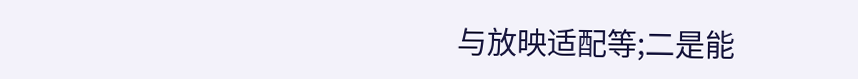与放映适配等;二是能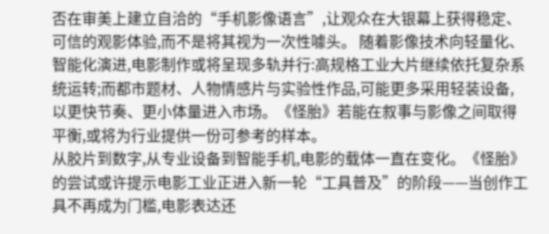否在审美上建立自洽的“手机影像语言”,让观众在大银幕上获得稳定、可信的观影体验,而不是将其视为一次性噱头。 随着影像技术向轻量化、智能化演进,电影制作或将呈现多轨并行:高规格工业大片继续依托复杂系统运转;而都市题材、人物情感片与实验性作品,可能更多采用轻装设备,以更快节奏、更小体量进入市场。《怪胎》若能在叙事与影像之间取得平衡,或将为行业提供一份可参考的样本。
从胶片到数字,从专业设备到智能手机,电影的载体一直在变化。《怪胎》的尝试或许提示电影工业正进入新一轮“工具普及”的阶段——当创作工具不再成为门槛,电影表达还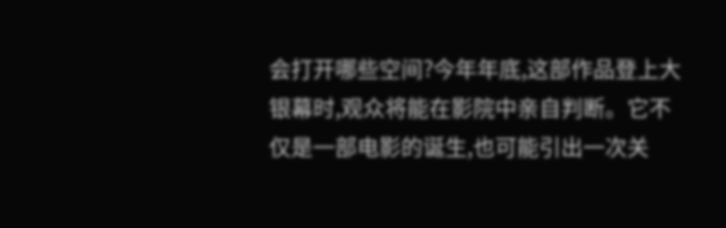会打开哪些空间?今年年底,这部作品登上大银幕时,观众将能在影院中亲自判断。它不仅是一部电影的诞生,也可能引出一次关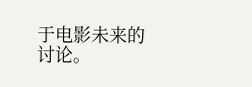于电影未来的讨论。